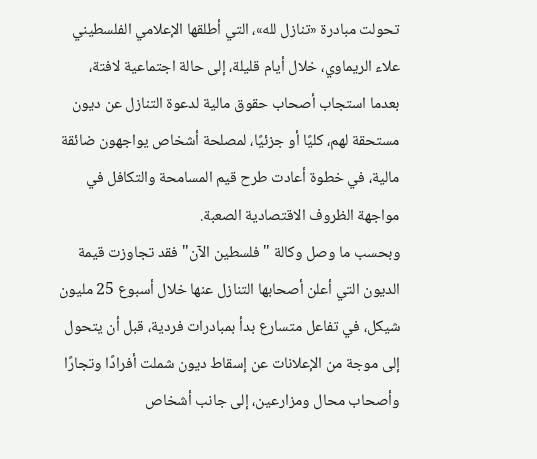تحولت مبادرة «تنازل لله»، التي أطلقها الإعلامي الفلسطيني علاء الريماوي، خلال أيام قليلة، إلى حالة اجتماعية لافتة، بعدما استجاب أصحاب حقوق مالية لدعوة التنازل عن ديون مستحقة لهم، كليًا أو جزئيًا، لمصلحة أشخاص يواجهون ضائقة مالية، في خطوة أعادت طرح قيم المسامحة والتكافل في مواجهة الظروف الاقتصادية الصعبة.
وبحسب ما وصل وكالة "فلسطين الآن" فقد تجاوزت قيمة الديون التي أعلن أصحابها التنازل عنها خلال أسبوع 25 مليون شيكل، في تفاعل متسارع بدأ بمبادرات فردية، قبل أن يتحول إلى موجة من الإعلانات عن إسقاط ديون شملت أفرادًا وتجارًا وأصحاب محال ومزارعين، إلى جانب أشخاص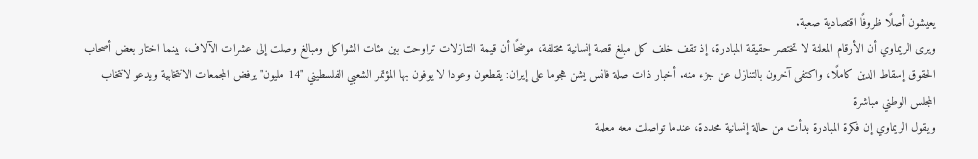يعيشون أصلًا ظروفًا اقتصادية صعبة.
ويرى الريماوي أن الأرقام المعلنة لا تختصر حقيقة المبادرة، إذ تقف خلف كل مبلغ قصة إنسانية مختلفة، موضحًا أن قيمة التنازلات تراوحت بين مئات الشواكل ومبالغ وصلت إلى عشرات الآلاف، بينما اختار بعض أصحاب الحقوق إسقاط الدين كاملًا، واكتفى آخرون بالتنازل عن جزء منه. أخبار ذات صلة فانس يشن هجوما على إيران: يقطعون وعودا لا يوفون بها المؤتمر الشعبي الفلسطيني "14 مليون" يرفض المجمعات الانتخابية ويدعو لانتخاب المجلس الوطني مباشرة
ويقول الريماوي إن فكرة المبادرة بدأت من حالة إنسانية محددة، عندما تواصلت معه معلمة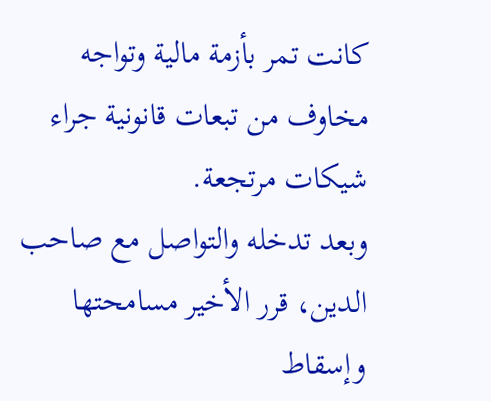كانت تمر بأزمة مالية وتواجه مخاوف من تبعات قانونية جراء شيكات مرتجعة.
وبعد تدخله والتواصل مع صاحب الدين، قرر الأخير مسامحتها وإسقاط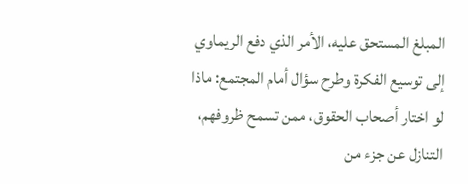المبلغ المستحق عليه، الأمر الذي دفع الريماوي إلى توسيع الفكرة وطرح سؤال أمام المجتمع: ماذا لو اختار أصحاب الحقوق، ممن تسمح ظروفهم، التنازل عن جزء من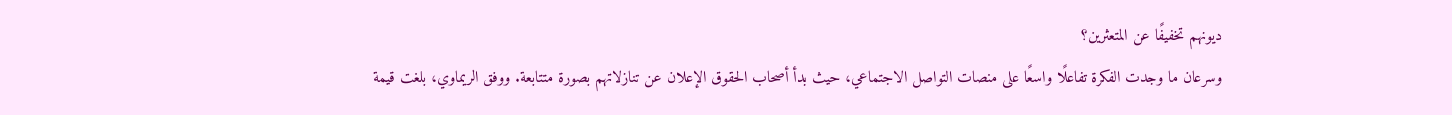ديونهم تخفيفًا عن المتعثرين؟
وسرعان ما وجدت الفكرة تفاعلًا واسعًا على منصات التواصل الاجتماعي، حيث بدأ أصحاب الحقوق الإعلان عن تنازلاتهم بصورة متتابعة. ووفق الريماوي، بلغت قيمة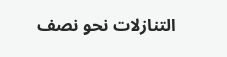التنازلات نحو نصف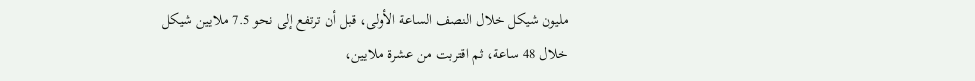مليون شيكل خلال النصف الساعة الأولى، قبل أن ترتفع إلى نحو 7.5 ملايين شيكل خلال 48 ساعة، ثم اقتربت من عشرة ملايين،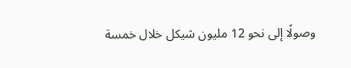وصولًا إلى نحو 12 مليون شيكل خلال خمسة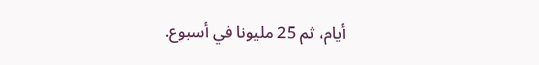أيام، ثم 25 مليونا في أسبوع.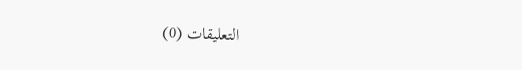التعليقات (0)